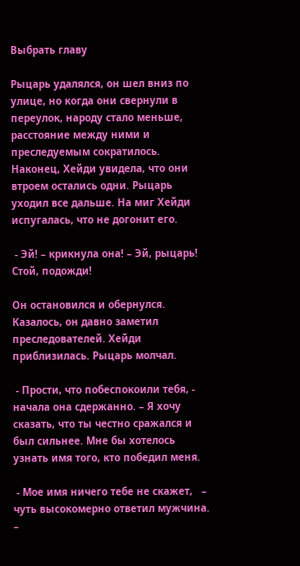Выбрать главу

Рыцарь удалялся, он шел вниз по улице, но когда они свернули в переулок, народу стало меньше, расстояние между ними и преследуемым сократилось. Наконец, Хейди увидела, что они втроем остались одни. Рыцарь уходил все дальше. На миг Хейди испугалась, что не догонит его.

 - Эй! – крикнула она! – Эй, рыцарь! Стой, подожди!

Он остановился и обернулся. Казалось, он давно заметил преследователей. Хейди приблизилась. Рыцарь молчал.

 - Прости, что побеспокоили тебя, - начала она сдержанно. – Я хочу сказать, что ты честно сражался и был сильнее. Мне бы хотелось узнать имя того, кто победил меня.

 - Мое имя ничего тебе не скажет,   – чуть высокомерно ответил мужчина.  –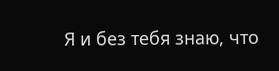Я и без тебя знаю, что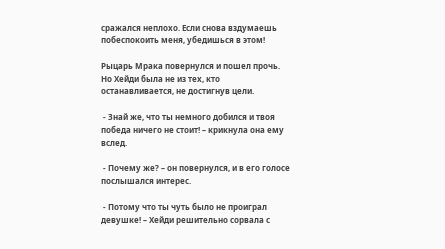сражался неплохо. Если снова вздумаешь побеспокоить меня, убедишься в этом!

Рыцарь Мрака повернулся и пошел прочь. Но Хейди была не из тех, кто останавливается, не достигнув цели.

 - Знай же, что ты немного добился и твоя победа ничего не стоит! – крикнула она ему вслед.

 - Почему же? – он повернулся, и в его голосе послышался интерес.

 - Потому что ты чуть было не проиграл девушке! – Хейди решительно сорвала с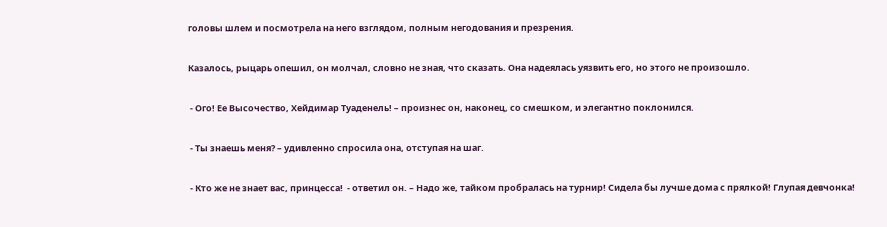головы шлем и посмотрела на него взглядом, полным негодования и презрения.

Казалось, рыцарь опешил, он молчал, словно не зная, что сказать. Она надеялась уязвить его, но этого не произошло.

 - Ого! Ее Высочество, Хейдимар Туаденель! – произнес он, наконец, со смешком, и элегантно поклонился.

 - Ты знаешь меня? – удивленно спросила она, отступая на шаг.

 - Кто же не знает вас, принцесса!  - ответил он. – Надо же, тайком пробралась на турнир! Сидела бы лучше дома с прялкой! Глупая девчонка!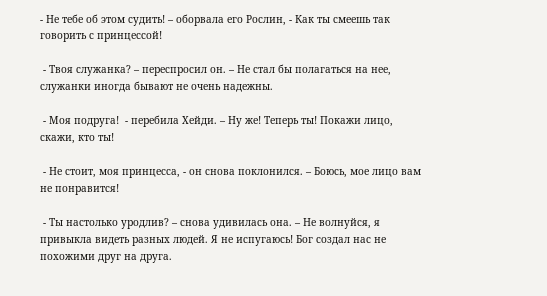- Не тебе об этом судить! – оборвала его Рослин, - Как ты смеешь так говорить с принцессой!

 - Твоя служанка? – переспросил он. – Не стал бы полагаться на нее, служанки иногда бывают не очень надежны.

 - Моя подруга!  - перебила Хейди. – Ну же! Теперь ты! Покажи лицо, скажи, кто ты!

 - Не стоит, моя принцесса, - он снова поклонился. – Боюсь, мое лицо вам не понравится!

 - Ты настолько уродлив? – снова удивилась она. – Не волнуйся, я привыкла видеть разных людей. Я не испугаюсь! Бог создал нас не похожими друг на друга.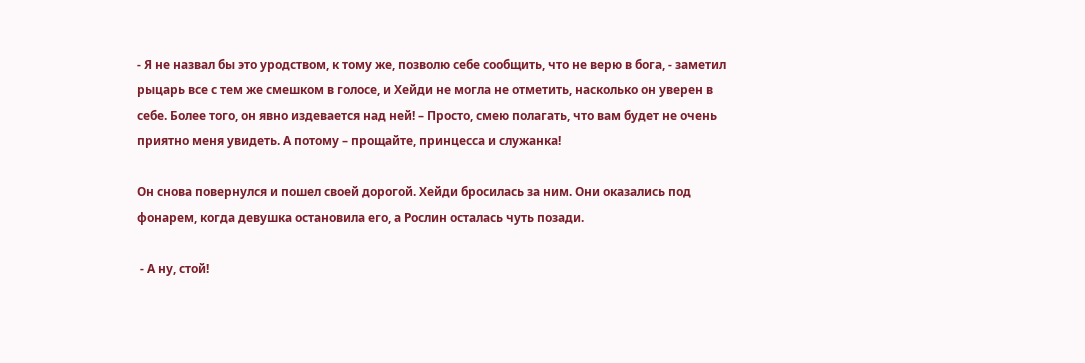- Я не назвал бы это уродством, к тому же, позволю себе сообщить, что не верю в бога, - заметил рыцарь все с тем же смешком в голосе, и Хейди не могла не отметить, насколько он уверен в себе. Более того, он явно издевается над ней! – Просто, смею полагать, что вам будет не очень приятно меня увидеть. А потому – прощайте, принцесса и служанка!

Он снова повернулся и пошел своей дорогой. Хейди бросилась за ним. Они оказались под фонарем, когда девушка остановила его, а Рослин осталась чуть позади.

 - А ну, стой!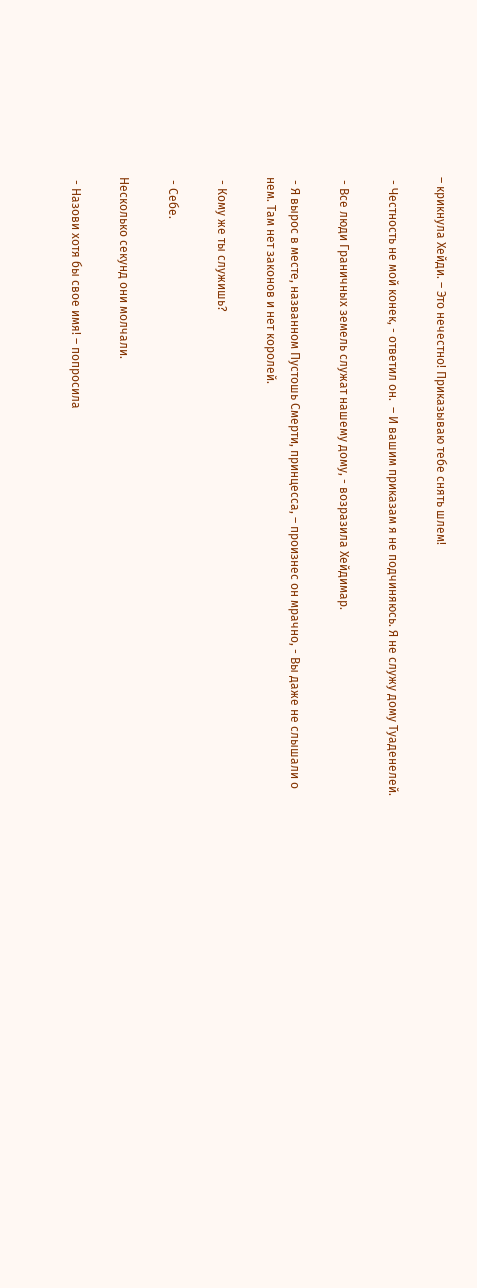– крикнула Хейди. – Это нечестно! Приказываю тебе снять шлем!

 - Честность не мой конек, - ответил он.  – И вашим приказам я не подчиняюсь. Я не служу дому Туаденелей.

 - Все люди Граничных земель служат нашему дому, - возразила Хейдимар.

 - Я вырос в месте, названном Пустошь Смерти, принцесса, – произнес он мрачно, - Вы даже не слышали о нем. Там нет законов и нет королей.

 - Кому же ты служишь?

 - Себе.

Несколько секунд они молчали.

 - Назови хотя бы свое имя! – попросила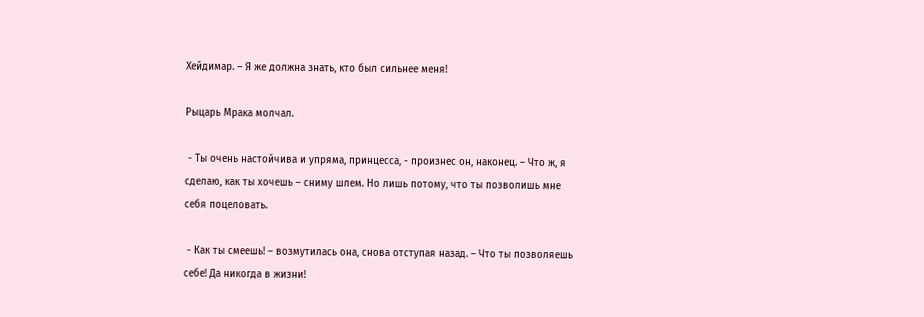Хейдимар. – Я же должна знать, кто был сильнее меня!

Рыцарь Мрака молчал.

 - Ты очень настойчива и упряма, принцесса, - произнес он, наконец. – Что ж, я сделаю, как ты хочешь – сниму шлем. Но лишь потому, что ты позволишь мне себя поцеловать.

 - Как ты смеешь! – возмутилась она, снова отступая назад. – Что ты позволяешь себе! Да никогда в жизни!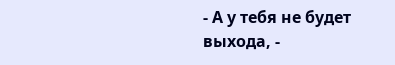- А у тебя не будет выхода, -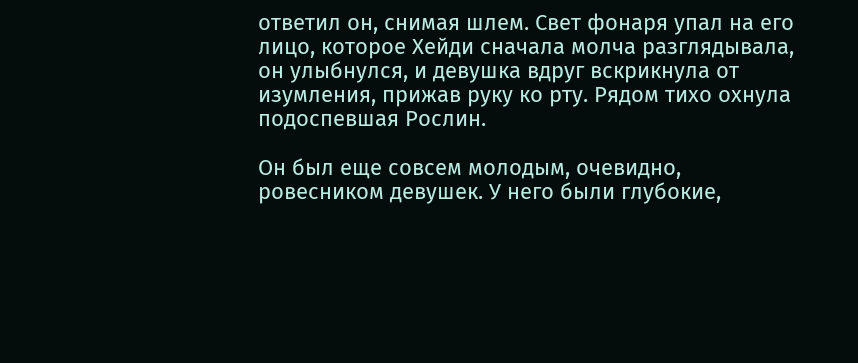ответил он, снимая шлем. Свет фонаря упал на его лицо, которое Хейди сначала молча разглядывала, он улыбнулся, и девушка вдруг вскрикнула от изумления, прижав руку ко рту. Рядом тихо охнула подоспевшая Рослин.

Он был еще совсем молодым, очевидно, ровесником девушек. У него были глубокие,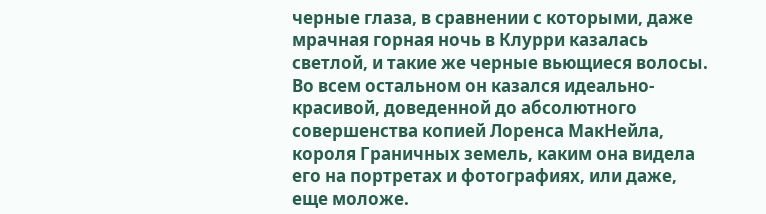черные глаза, в сравнении с которыми, даже мрачная горная ночь в Клурри казалась светлой, и такие же черные вьющиеся волосы. Во всем остальном он казался идеально-красивой, доведенной до абсолютного совершенства копией Лоренса МакНейла, короля Граничных земель, каким она видела его на портретах и фотографиях, или даже, еще моложе.